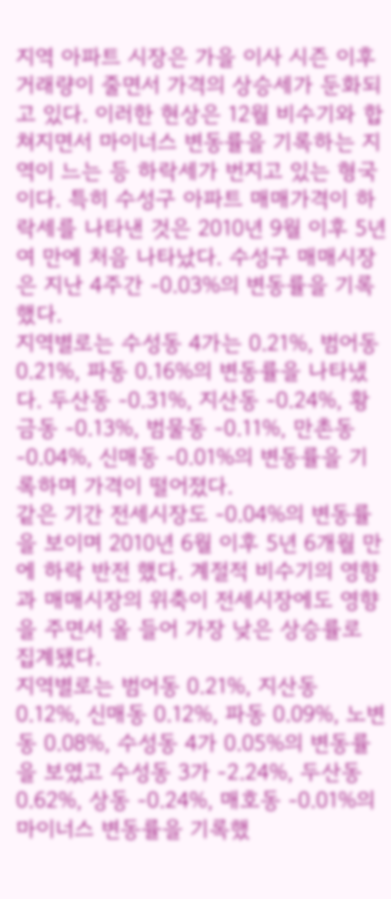지역 아파트 시장은 가을 이사 시즌 이후 거래량이 줄면서 가격의 상승세가 둔화되고 있다. 이러한 현상은 12월 비수기와 합쳐지면서 마이너스 변동률을 기록하는 지역이 느는 등 하락세가 번지고 있는 형국이다. 특히 수성구 아파트 매매가격이 하락세를 나타낸 것은 2010년 9월 이후 5년여 만에 처음 나타났다. 수성구 매매시장은 지난 4주간 -0.03%의 변동률을 기록했다.
지역별로는 수성동 4가는 0.21%, 범어동 0.21%, 파동 0.16%의 변동률을 나타냈다. 두산동 -0.31%, 지산동 -0.24%, 황금동 -0.13%, 범물동 -0.11%, 만촌동 -0.04%, 신매동 -0.01%의 변동률을 기록하며 가격이 떨어졌다.
같은 기간 전세시장도 -0.04%의 변동률을 보이며 2010년 6월 이후 5년 6개월 만에 하락 반전 했다. 계절적 비수기의 영향과 매매시장의 위축이 전세시장에도 영향을 주면서 올 들어 가장 낮은 상승률로 집계됐다.
지역별로는 범어동 0.21%, 지산동 0.12%, 신매동 0.12%, 파동 0.09%, 노변동 0.08%, 수성동 4가 0.05%의 변동률을 보였고 수성동 3가 -2.24%, 두산동 0.62%, 상동 -0.24%, 매호동 -0.01%의 마이너스 변동률을 기록했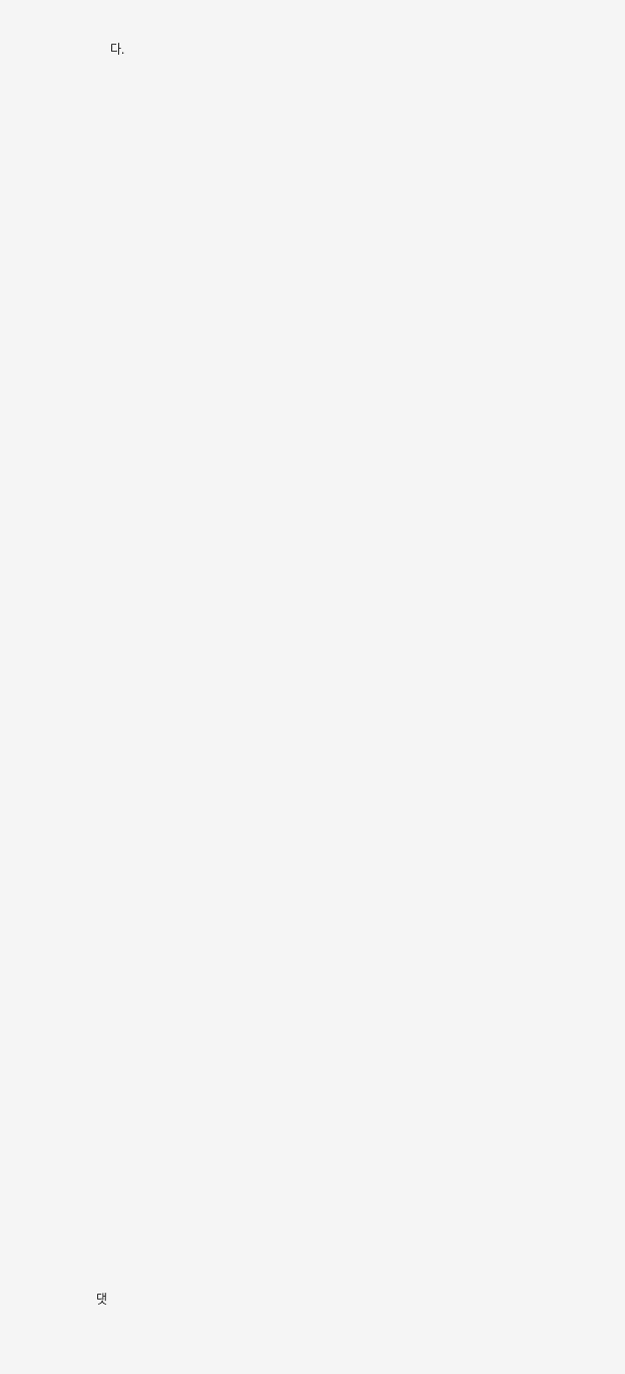다.


























































댓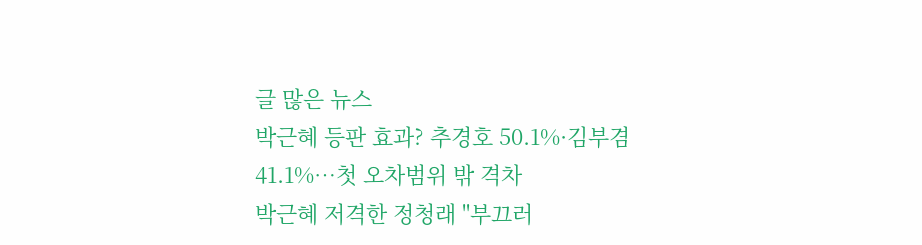글 많은 뉴스
박근혜 등판 효과? 추경호 50.1%·김부겸 41.1%…첫 오차범위 밖 격차
박근혜 저격한 정청래 "부끄러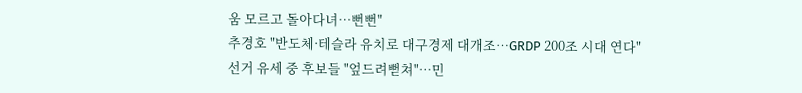움 모르고 돌아다녀…뻔뻔"
추경호 "반도체·테슬라 유치로 대구경제 대개조…GRDP 200조 시대 연다"
선거 유세 중 후보들 "엎드려뻗쳐"…민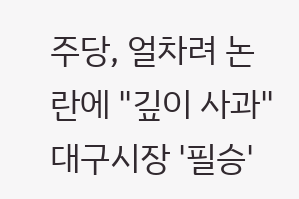주당, 얼차려 논란에 "깊이 사과"
대구시장 '필승'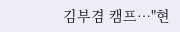김부겸 캠프…"현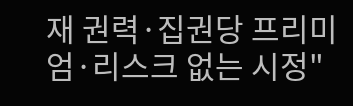재 권력·집권당 프리미엄·리스크 없는 시정"